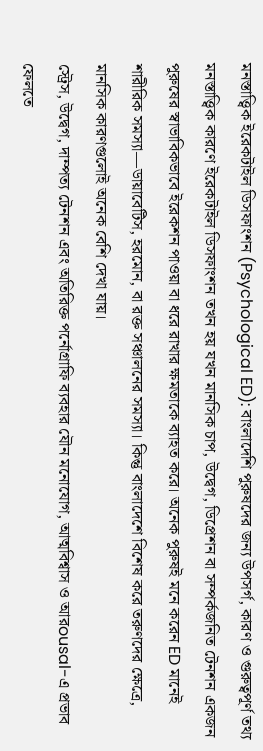মনস্তাত্ত্বিক ইরেকটাইল ডিসফাংশন (Psychological ED): বাংলাদেশি পুরুষদের জন্য উপসর্গ, কারণ ও গুরুত্বপূর্ণ তথ্য
মনস্তাত্ত্বিক কারণে ইরেকটাইল ডিসফাংশন তখন হয় যখন মানসিক চাপ, উদ্বেগ, ডিপ্রেশন বা সম্পর্কজনিত টেনশন একজন পুরুষের স্বাভাবিকভাবে ইরেকশন পাওয়া বা ধরে রাখার ক্ষমতাকে ব্যাহত করে। অনেক পুরুষই মনে করেন ED মানেই শারীরিক সমস্যা—ডায়াবেটিস, হরমোন, বা রক্ত সঞ্চালনের সমস্যা। কিন্তু বাংলাদেশে বিশেষ করে তরুণদের ক্ষেত্রে, মানসিক কারণগুলোই অনেক বেশি দেখা যায়।
স্ট্রেস, উদ্বেগ, দাম্পত্য টেনশন এবং অতিরিক্ত পর্নোগ্রাফি ব্যবহার যৌন মনোযোগ, আত্মবিশ্বাস ও আরousal-এ প্রভাব ফেলতে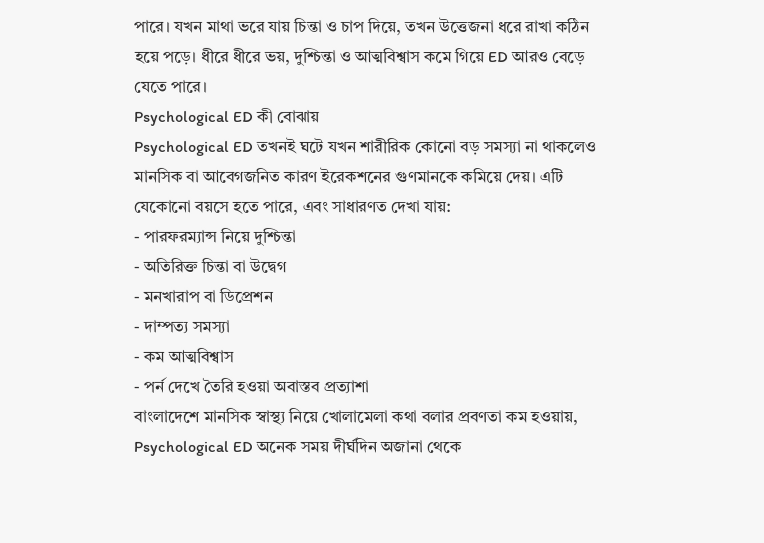পারে। যখন মাথা ভরে যায় চিন্তা ও চাপ দিয়ে, তখন উত্তেজনা ধরে রাখা কঠিন হয়ে পড়ে। ধীরে ধীরে ভয়, দুশ্চিন্তা ও আত্মবিশ্বাস কমে গিয়ে ED আরও বেড়ে যেতে পারে।
Psychological ED কী বোঝায়
Psychological ED তখনই ঘটে যখন শারীরিক কোনো বড় সমস্যা না থাকলেও মানসিক বা আবেগজনিত কারণ ইরেকশনের গুণমানকে কমিয়ে দেয়। এটি যেকোনো বয়সে হতে পারে, এবং সাধারণত দেখা যায়:
- পারফরম্যান্স নিয়ে দুশ্চিন্তা
- অতিরিক্ত চিন্তা বা উদ্বেগ
- মনখারাপ বা ডিপ্রেশন
- দাম্পত্য সমস্যা
- কম আত্মবিশ্বাস
- পর্ন দেখে তৈরি হওয়া অবাস্তব প্রত্যাশা
বাংলাদেশে মানসিক স্বাস্থ্য নিয়ে খোলামেলা কথা বলার প্রবণতা কম হওয়ায়, Psychological ED অনেক সময় দীর্ঘদিন অজানা থেকে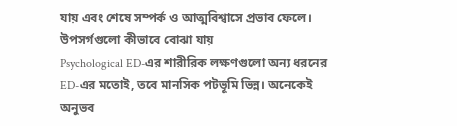যায় এবং শেষে সম্পর্ক ও আত্মবিশ্বাসে প্রভাব ফেলে।
উপসর্গগুলো কীভাবে বোঝা যায়
Psychological ED-এর শারীরিক লক্ষণগুলো অন্য ধরনের ED-এর মতোই, তবে মানসিক পটভূমি ভিন্ন। অনেকেই অনুভব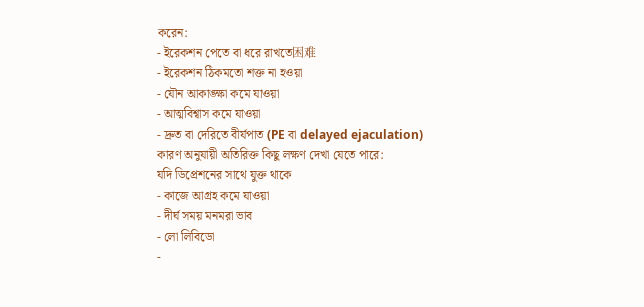করেন:
- ইরেকশন পেতে বা ধরে রাখতে困难
- ইরেকশন ঠিকমতো শক্ত না হওয়া
- যৌন আকাঙ্ক্ষা কমে যাওয়া
- আত্মবিশ্বাস কমে যাওয়া
- দ্রুত বা দেরিতে বীর্যপাত (PE বা delayed ejaculation)
কারণ অনুযায়ী অতিরিক্ত কিছু লক্ষণ দেখা যেতে পারে:
যদি ডিপ্রেশনের সাথে যুক্ত থাকে
- কাজে আগ্রহ কমে যাওয়া
- দীর্ঘ সময় মনমরা ভাব
- লো লিবিডো
-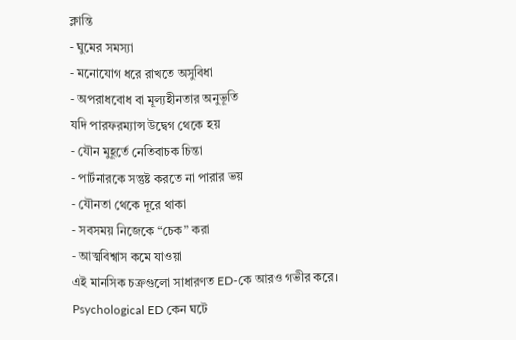ক্লান্তি
- ঘুমের সমস্যা
- মনোযোগ ধরে রাখতে অসুবিধা
- অপরাধবোধ বা মূল্যহীনতার অনুভূতি
যদি পারফরম্যান্স উদ্বেগ থেকে হয়
- যৌন মুহূর্তে নেতিবাচক চিন্তা
- পার্টনারকে সন্তুষ্ট করতে না পারার ভয়
- যৌনতা থেকে দূরে থাকা
- সবসময় নিজেকে “চেক” করা
- আত্মবিশ্বাস কমে যাওয়া
এই মানসিক চক্রগুলো সাধারণত ED-কে আরও গভীর করে।
Psychological ED কেন ঘটে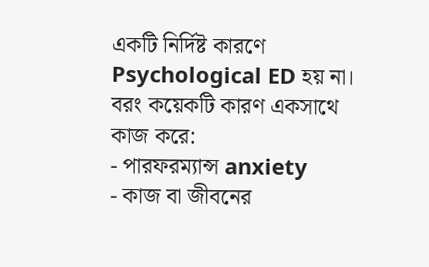একটি নির্দিষ্ট কারণে Psychological ED হয় না। বরং কয়েকটি কারণ একসাথে কাজ করে:
- পারফরম্যান্স anxiety
- কাজ বা জীবনের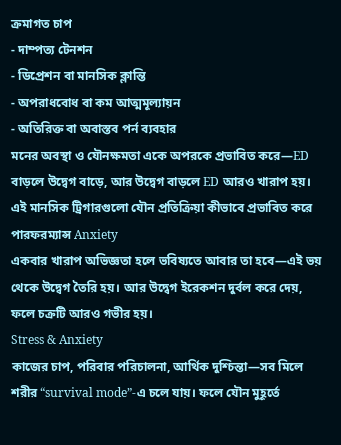ক্রমাগত চাপ
- দাম্পত্য টেনশন
- ডিপ্রেশন বা মানসিক ক্লান্তি
- অপরাধবোধ বা কম আত্মমূল্যায়ন
- অতিরিক্ত বা অবাস্তব পর্ন ব্যবহার
মনের অবস্থা ও যৌনক্ষমতা একে অপরকে প্রভাবিত করে—ED বাড়লে উদ্বেগ বাড়ে, আর উদ্বেগ বাড়লে ED আরও খারাপ হয়।
এই মানসিক ট্রিগারগুলো যৌন প্রতিক্রিয়া কীভাবে প্রভাবিত করে
পারফরম্যান্স Anxiety
একবার খারাপ অভিজ্ঞতা হলে ভবিষ্যতে আবার তা হবে—এই ভয় থেকে উদ্বেগ তৈরি হয়। আর উদ্বেগ ইরেকশন দুর্বল করে দেয়, ফলে চক্রটি আরও গভীর হয়।
Stress & Anxiety
কাজের চাপ, পরিবার পরিচালনা, আর্থিক দুশ্চিন্তা—সব মিলে শরীর “survival mode”-এ চলে যায়। ফলে যৌন মুহূর্তে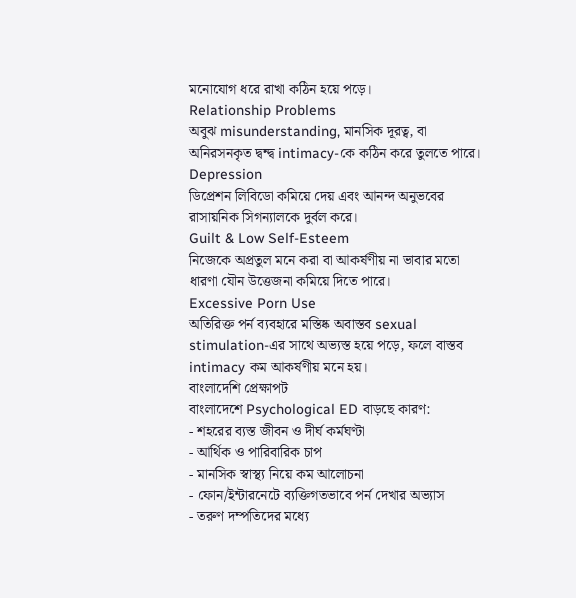মনোযোগ ধরে রাখা কঠিন হয়ে পড়ে।
Relationship Problems
অবুঝ misunderstanding, মানসিক দূরত্ব, বা অনিরসনকৃত দ্বন্দ্ব intimacy-কে কঠিন করে তুলতে পারে।
Depression
ডিপ্রেশন লিবিডো কমিয়ে দেয় এবং আনন্দ অনুভবের রাসায়নিক সিগন্যালকে দুর্বল করে।
Guilt & Low Self-Esteem
নিজেকে অপ্রতুল মনে করা বা আকর্ষণীয় না ভাবার মতো ধারণা যৌন উত্তেজনা কমিয়ে দিতে পারে।
Excessive Porn Use
অতিরিক্ত পর্ন ব্যবহারে মস্তিষ্ক অবাস্তব sexual stimulation-এর সাথে অভ্যস্ত হয়ে পড়ে, ফলে বাস্তব intimacy কম আকর্ষণীয় মনে হয়।
বাংলাদেশি প্রেক্ষাপট
বাংলাদেশে Psychological ED বাড়ছে কারণ:
- শহরের ব্যস্ত জীবন ও দীর্ঘ কর্মঘণ্টা
- আর্থিক ও পারিবারিক চাপ
- মানসিক স্বাস্থ্য নিয়ে কম আলোচনা
- ফোন/ইন্টারনেটে ব্যক্তিগতভাবে পর্ন দেখার অভ্যাস
- তরুণ দম্পতিদের মধ্যে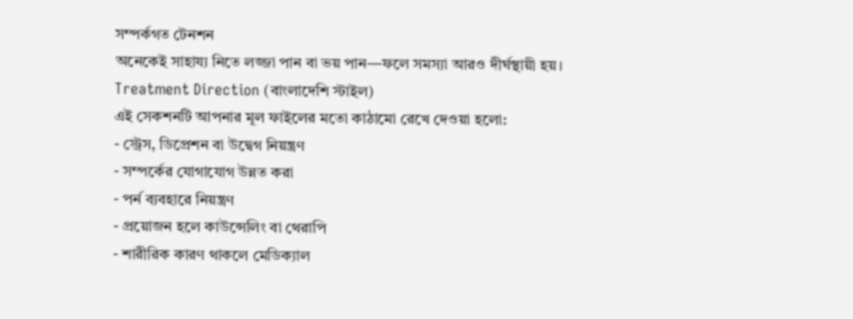সম্পর্কগত টেনশন
অনেকেই সাহায্য নিতে লজ্জা পান বা ভয় পান—ফলে সমস্যা আরও দীর্ঘস্থায়ী হয়।
Treatment Direction (বাংলাদেশি স্টাইল)
এই সেকশনটি আপনার মূল ফাইলের মতো কাঠামো রেখে দেওয়া হলো:
- স্ট্রেস, ডিপ্রেশন বা উদ্বেগ নিয়ন্ত্রণ
- সম্পর্কের যোগাযোগ উন্নত করা
- পর্ন ব্যবহারে নিয়ন্ত্রণ
- প্রয়োজন হলে কাউন্সেলিং বা থেরাপি
- শারীরিক কারণ থাকলে মেডিক্যাল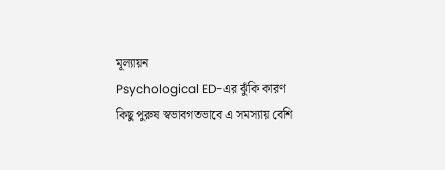মূল্যায়ন
Psychological ED-এর ঝুঁকি কারণ
কিছু পুরুষ স্বভাবগতভাবে এ সমস্যায় বেশি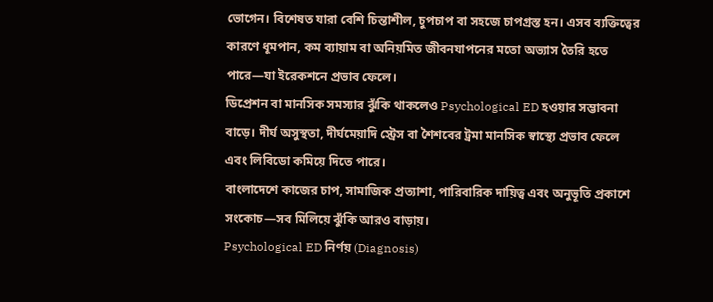ভোগেন। বিশেষত যারা বেশি চিন্তাশীল, চুপচাপ বা সহজে চাপগ্রস্ত হন। এসব ব্যক্তিত্বের কারণে ধূমপান, কম ব্যায়াম বা অনিয়মিত জীবনযাপনের মতো অভ্যাস তৈরি হতে পারে—যা ইরেকশনে প্রভাব ফেলে।
ডিপ্রেশন বা মানসিক সমস্যার ঝুঁকি থাকলেও Psychological ED হওয়ার সম্ভাবনা বাড়ে। দীর্ঘ অসুস্থতা, দীর্ঘমেয়াদি স্ট্রেস বা শৈশবের ট্রমা মানসিক স্বাস্থ্যে প্রভাব ফেলে এবং লিবিডো কমিয়ে দিতে পারে।
বাংলাদেশে কাজের চাপ, সামাজিক প্রত্যাশা, পারিবারিক দায়িত্ব এবং অনুভূতি প্রকাশে সংকোচ—সব মিলিয়ে ঝুঁকি আরও বাড়ায়।
Psychological ED নির্ণয় (Diagnosis)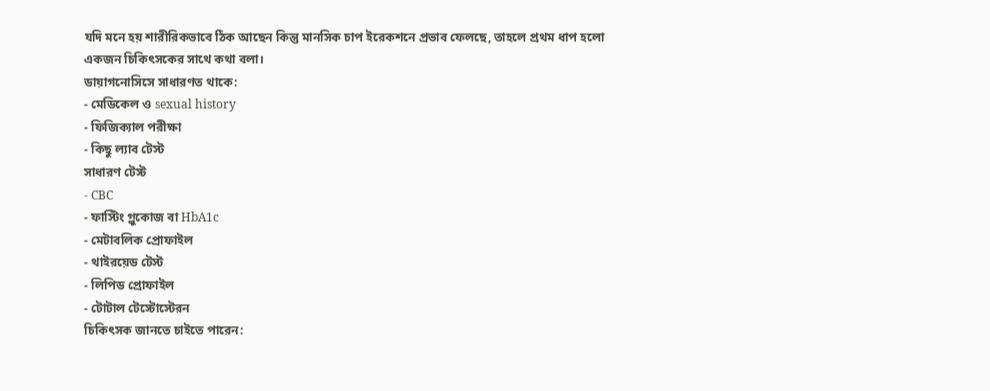যদি মনে হয় শারীরিকভাবে ঠিক আছেন কিন্তু মানসিক চাপ ইরেকশনে প্রভাব ফেলছে, তাহলে প্রথম ধাপ হলো একজন চিকিৎসকের সাথে কথা বলা।
ডায়াগনোসিসে সাধারণত থাকে:
- মেডিকেল ও sexual history
- ফিজিক্যাল পরীক্ষা
- কিছু ল্যাব টেস্ট
সাধারণ টেস্ট
- CBC
- ফাস্টিং গ্লুকোজ বা HbA1c
- মেটাবলিক প্রোফাইল
- থাইরয়েড টেস্ট
- লিপিড প্রোফাইল
- টোটাল টেস্টোস্টেরন
চিকিৎসক জানতে চাইতে পারেন: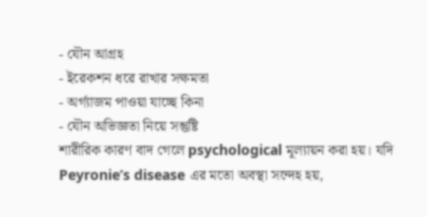- যৌন আগ্রহ
- ইরেকশন ধরে রাখার সক্ষমতা
- অর্গ্যাজম পাওয়া যাচ্ছে কিনা
- যৌন অভিজ্ঞতা নিয়ে সন্তুষ্টি
শারীরিক কারণ বাদ গেলে psychological মূল্যায়ন করা হয়। যদি Peyronie’s disease এর মতো অবস্থা সন্দেহ হয়,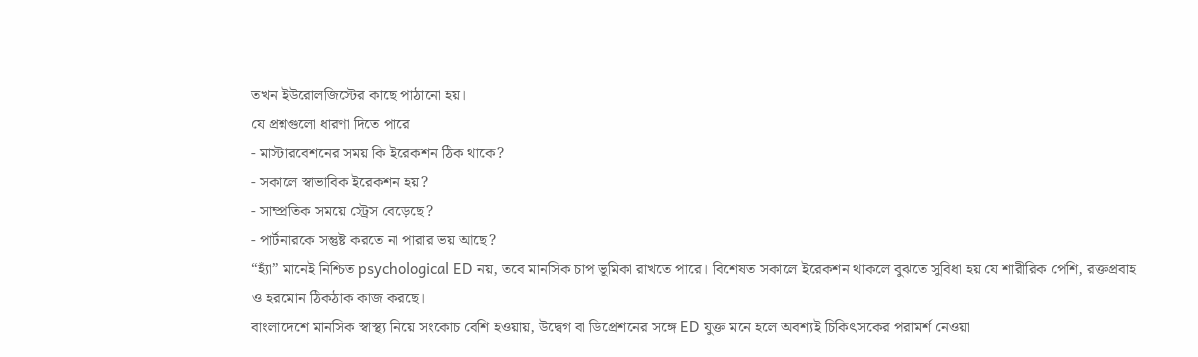তখন ইউরোলজিস্টের কাছে পাঠানো হয়।
যে প্রশ্নগুলো ধারণা দিতে পারে
- মাস্টারবেশনের সময় কি ইরেকশন ঠিক থাকে?
- সকালে স্বাভাবিক ইরেকশন হয়?
- সাম্প্রতিক সময়ে স্ট্রেস বেড়েছে?
- পার্টনারকে সন্তুষ্ট করতে না পারার ভয় আছে?
“হ্যাঁ” মানেই নিশ্চিত psychological ED নয়, তবে মানসিক চাপ ভূমিকা রাখতে পারে। বিশেষত সকালে ইরেকশন থাকলে বুঝতে সুবিধা হয় যে শারীরিক পেশি, রক্তপ্রবাহ ও হরমোন ঠিকঠাক কাজ করছে।
বাংলাদেশে মানসিক স্বাস্থ্য নিয়ে সংকোচ বেশি হওয়ায়, উদ্বেগ বা ডিপ্রেশনের সঙ্গে ED যুক্ত মনে হলে অবশ্যই চিকিৎসকের পরামর্শ নেওয়া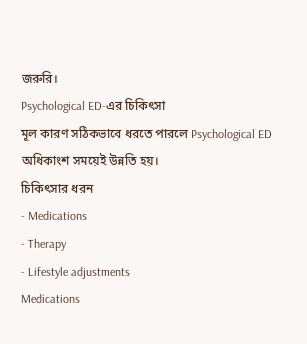জরুরি।
Psychological ED-এর চিকিৎসা
মূল কারণ সঠিকভাবে ধরতে পারলে Psychological ED অধিকাংশ সময়েই উন্নতি হয়।
চিকিৎসার ধরন
- Medications
- Therapy
- Lifestyle adjustments
Medications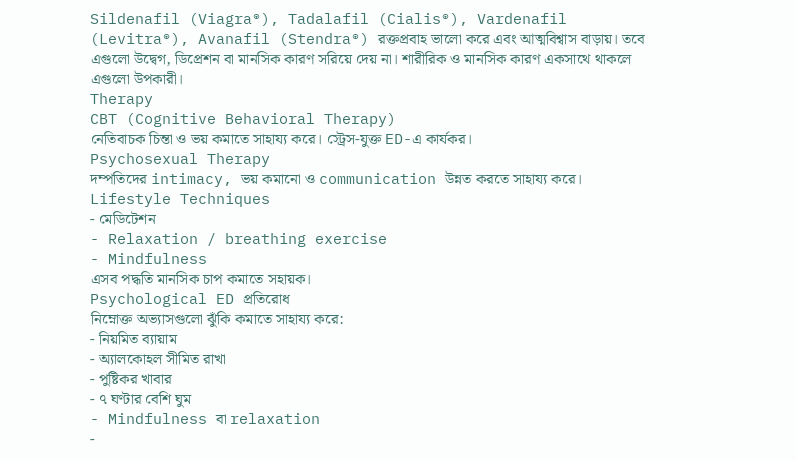Sildenafil (Viagra®), Tadalafil (Cialis®), Vardenafil (Levitra®), Avanafil (Stendra®) রক্তপ্রবাহ ভালো করে এবং আত্মবিশ্বাস বাড়ায়। তবে এগুলো উদ্বেগ, ডিপ্রেশন বা মানসিক কারণ সরিয়ে দেয় না। শারীরিক ও মানসিক কারণ একসাথে থাকলে এগুলো উপকারী।
Therapy
CBT (Cognitive Behavioral Therapy)
নেতিবাচক চিন্তা ও ভয় কমাতে সাহায্য করে। স্ট্রেস-যুক্ত ED-এ কার্যকর।
Psychosexual Therapy
দম্পতিদের intimacy, ভয় কমানো ও communication উন্নত করতে সাহায্য করে।
Lifestyle Techniques
- মেডিটেশন
- Relaxation / breathing exercise
- Mindfulness
এসব পদ্ধতি মানসিক চাপ কমাতে সহায়ক।
Psychological ED প্রতিরোধ
নিম্নোক্ত অভ্যাসগুলো ঝুঁকি কমাতে সাহায্য করে:
- নিয়মিত ব্যায়াম
- অ্যালকোহল সীমিত রাখা
- পুষ্টিকর খাবার
- ৭ ঘণ্টার বেশি ঘুম
- Mindfulness বা relaxation
-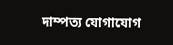দাম্পত্য যোগাযোগ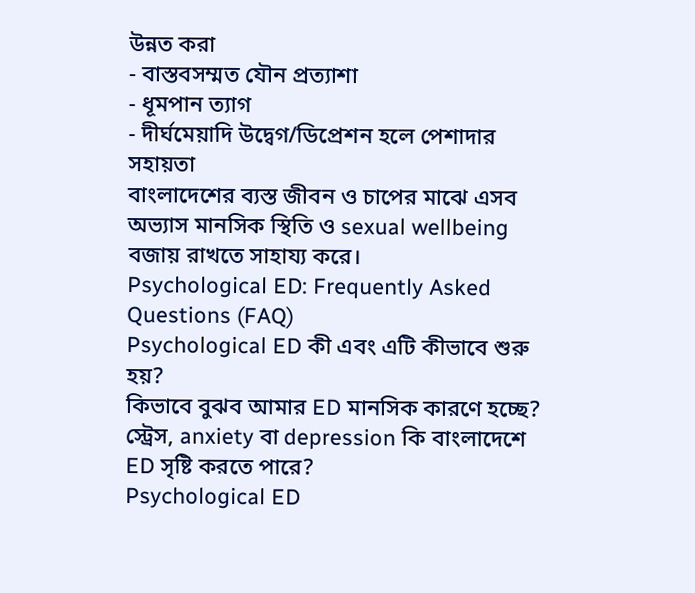উন্নত করা
- বাস্তবসম্মত যৌন প্রত্যাশা
- ধূমপান ত্যাগ
- দীর্ঘমেয়াদি উদ্বেগ/ডিপ্রেশন হলে পেশাদার সহায়তা
বাংলাদেশের ব্যস্ত জীবন ও চাপের মাঝে এসব অভ্যাস মানসিক স্থিতি ও sexual wellbeing বজায় রাখতে সাহায্য করে।
Psychological ED: Frequently Asked Questions (FAQ)
Psychological ED কী এবং এটি কীভাবে শুরু হয়?
কিভাবে বুঝব আমার ED মানসিক কারণে হচ্ছে?
স্ট্রেস, anxiety বা depression কি বাংলাদেশে ED সৃষ্টি করতে পারে?
Psychological ED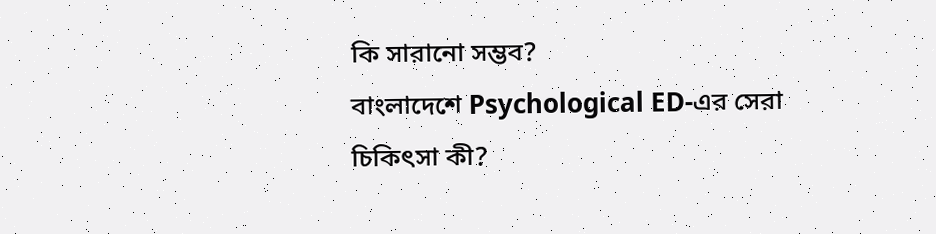কি সারানো সম্ভব?
বাংলাদেশে Psychological ED-এর সেরা চিকিৎসা কী?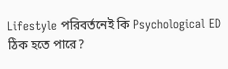Lifestyle পরিবর্তনেই কি Psychological ED ঠিক হতে পারে?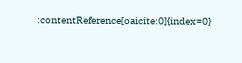:contentReference[oaicite:0]{index=0}